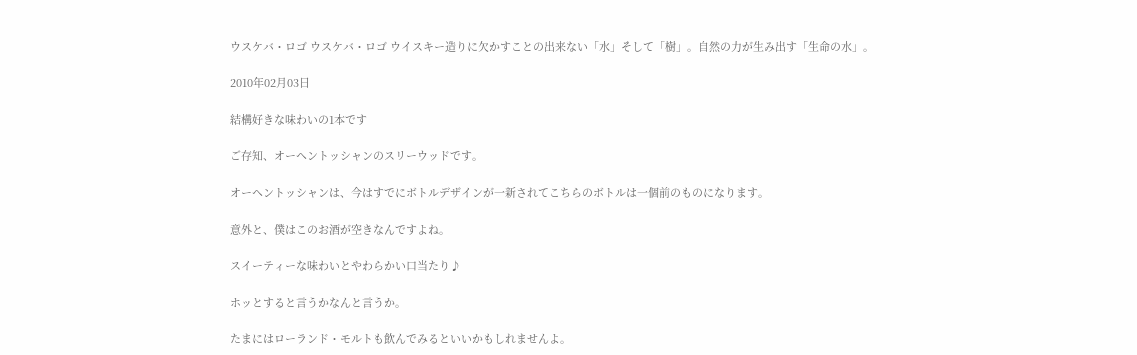ウスケバ・ロゴ ウスケバ・ロゴ ウイスキー造りに欠かすことの出来ない「水」そして「樹」。自然の力が生み出す「生命の水」。

2010年02月03日

結構好きな味わいの1本です

ご存知、オーヘントッシャンのスリーウッドです。

オーヘントッシャンは、今はすでにボトルデザインが一新されてこちらのボトルは一個前のものになります。

意外と、僕はこのお酒が空きなんですよね。

スイーティーな味わいとやわらかい口当たり♪

ホッとすると言うかなんと言うか。

たまにはローランド・モルトも飲んでみるといいかもしれませんよ。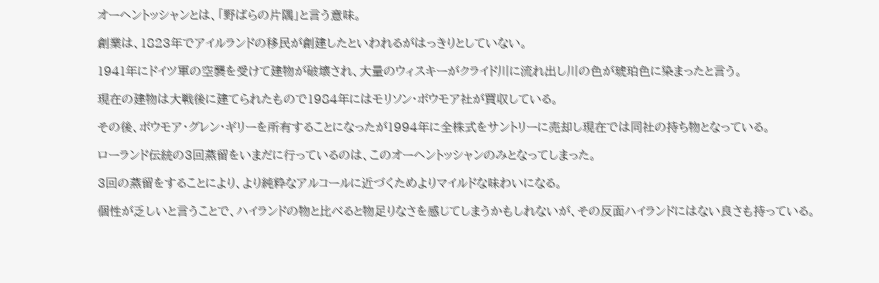オーヘントッシャンとは、「野ばらの片隅」と言う意味。

創業は、1823年でアイルランドの移民が創建したといわれるがはっきりとしていない。

1941年にドイツ軍の空襲を受けて建物が破壊され、大量のウィスキーがクライド川に流れ出し川の色が琥珀色に染まったと言う。

現在の建物は大戦後に建てられたもので1984年にはモリソン・ボウモア社が買収している。

その後、ボウモア・グレン・ギリーを所有することになったが1994年に全株式をサントリーに売却し現在では同社の持ち物となっている。

ローランド伝統の3回蒸留をいまだに行っているのは、このオーヘントッシャンのみとなってしまった。

3回の蒸留をすることにより、より純粋なアルコールに近づくためよりマイルドな味わいになる。

個性が乏しいと言うことで、ハイランドの物と比べると物足りなさを感じてしまうかもしれないが、その反面ハイランドにはない良さも持っている。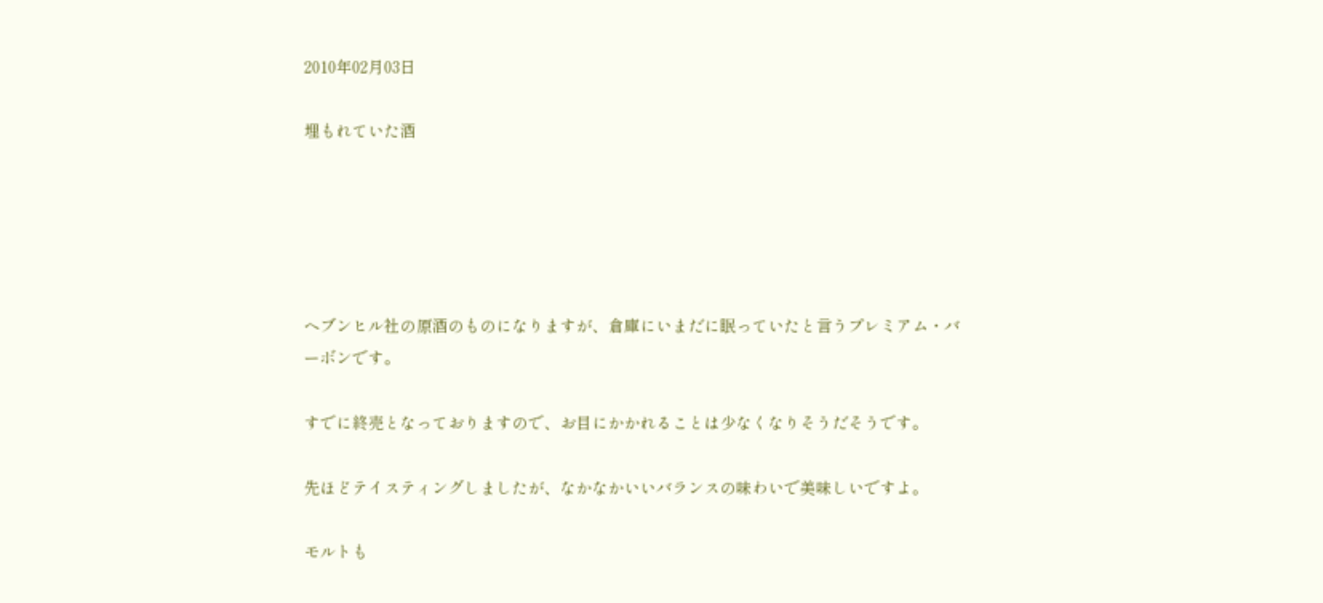2010年02月03日

埋もれていた酒





ヘブンヒル社の原酒のものになりますが、倉庫にいまだに眠っていたと言うプレミアム・バーボンです。

すでに終売となっておりますので、お目にかかれることは少なくなりそうだそうです。

先ほどテイスティングしましたが、なかなかいいバランスの味わいで美味しいですよ。

モルトも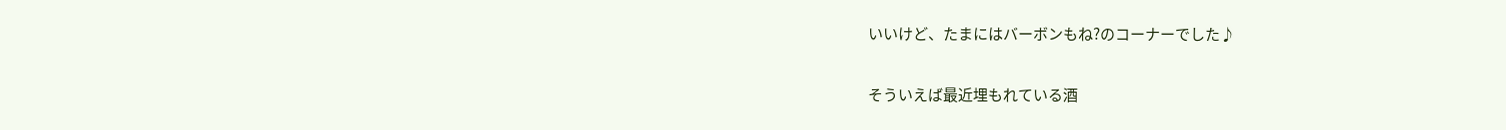いいけど、たまにはバーボンもね?のコーナーでした♪

そういえば最近埋もれている酒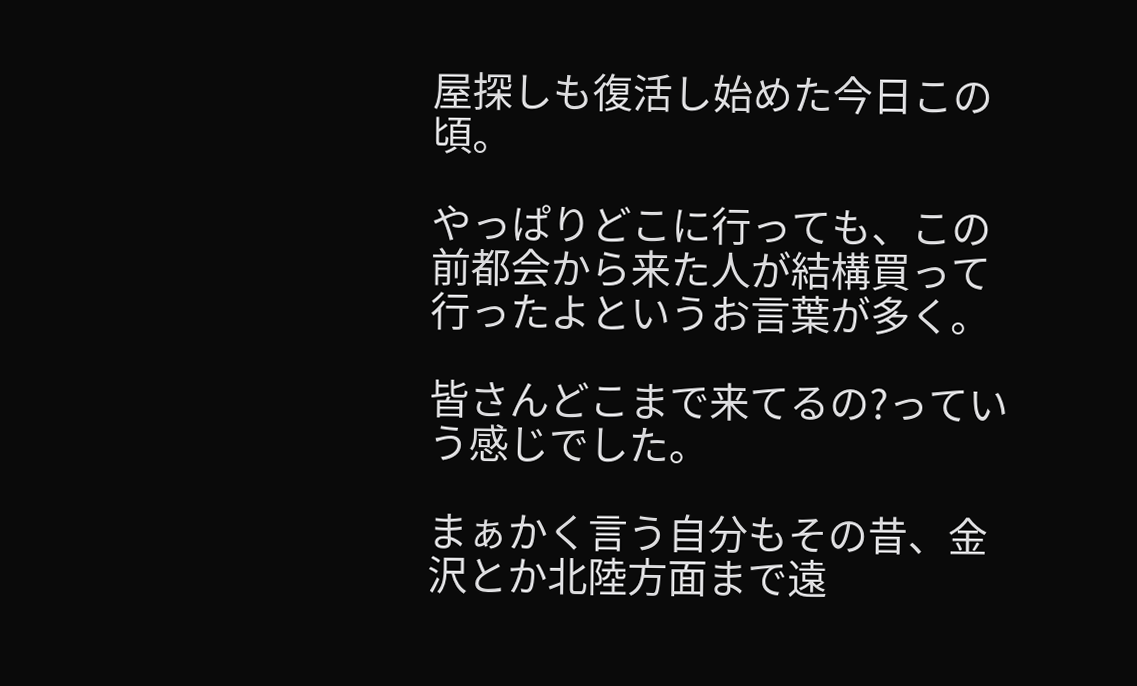屋探しも復活し始めた今日この頃。

やっぱりどこに行っても、この前都会から来た人が結構買って行ったよというお言葉が多く。

皆さんどこまで来てるの?っていう感じでした。

まぁかく言う自分もその昔、金沢とか北陸方面まで遠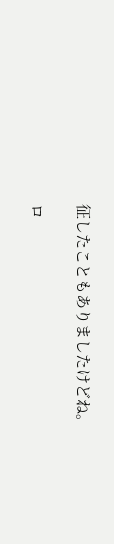征したこともありましたけどね。

ロ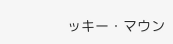ッキー・マウン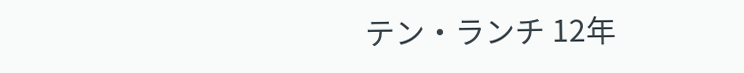テン・ランチ 12年